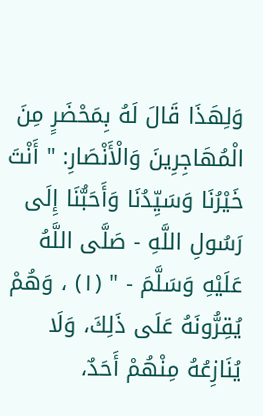وَلِهَذَا قَالَ لَهُ بِمَحْضَرٍ مِنَ الْمُهَاجِرِينَ وَالْأَنْصَارِ: " أَنْتَ خَيْرُنَا وَسَيِّدُنَا وَأَحَبُّنَا إِلَى رَسُولِ اللَّهِ - صَلَّى اللَّهُ عَلَيْهِ وَسَلَّمَ - " (١) ، وَهُمْ يُقِرُّونَهُ عَلَى ذَلِكَ، وَلَا يُنَازِعُهُ مِنْهُمْ أَحَدٌ،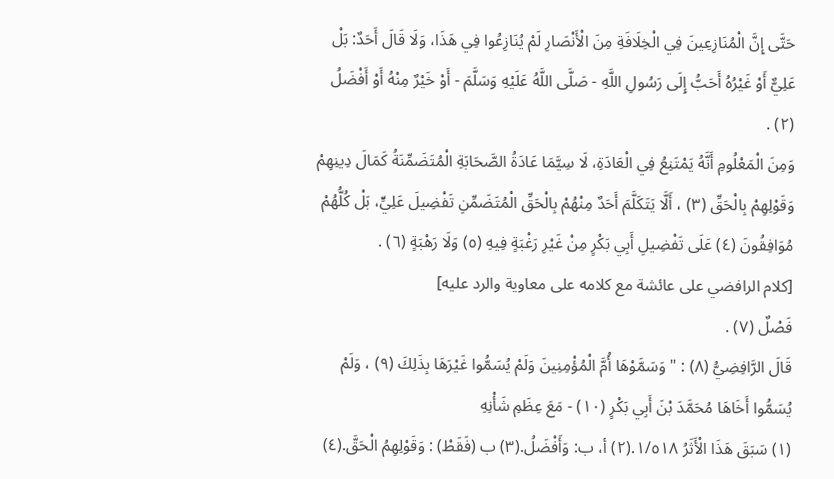حَتَّى إِنَّ الْمُنَازِعِينَ فِي الْخِلَافَةِ مِنَ الْأَنْصَارِ لَمْ يُنَازِعُوا فِي هَذَا، وَلَا قَالَ أَحَدٌ: بَلْ عَلِيٌّ أَوْ غَيْرُهُ أَحَبُّ إِلَى رَسُولِ اللَّهِ - صَلَّى اللَّهُ عَلَيْهِ وَسَلَّمَ - أَوْ خَيْرٌ مِنْهُ أَوْ أَفْضَلُ (٢) .
وَمِنَ الْمَعْلُومِ أَنَّهُ يَمْتَنِعُ فِي الْعَادَةِ، لَا سِيَّمَا عَادَةُ الصَّحَابَةِ الْمُتَضَمِّنَةُ كَمَالَ دِينِهِمْ وَقَوْلِهِمْ بِالْحَقِّ (٣) ، أَلَّا يَتَكَلَّمَ أَحَدٌ مِنْهُمْ بِالْحَقِّ الْمُتَضَمِّنِ تَفْضِيلَ عَلِيٍّ، بَلْ كُلُّهُمْ مُوَافِقُونَ (٤) عَلَى تَفْضِيلِ أَبِي بَكْرٍ مِنْ غَيْرِ رَغْبَةٍ فِيهِ (٥) وَلَا رَهْبَةٍ (٦) .
[كلام الرافضي على عائشة مع كلامه على معاوية والرد عليه]
فَصْلٌ (٧) .
قَالَ الرَّافِضِيُّ (٨) : " وَسَمَّوْهَا أُمَّ الْمُؤْمِنِينَ وَلَمْ يُسَمُّوا غَيْرَهَا بِذَلِكَ (٩) ، وَلَمْ يُسَمُّوا أَخَاهَا مُحَمَّدَ بْنَ أَبِي بَكْرٍ (١٠) - مَعَ عِظَمِ شَأْنِهِ
(١) سَبَقَ هَذَا الْأَثَرُ ١/٥١٨.(٢) أ، ب: وَأَفْضَلُ.(٣) ب (فَقَطْ) : وَقَوْلِهِمُ الْحَقَّ.(٤)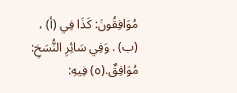مُوَافِقُونَ: كَذَا فِي (أ) ، (ب) . وَفِي سَائِرِ النُّسَخِ: مُوَافِقٌ.(٥) فِيهِ: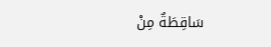سَاقِطَةٌ مِنْ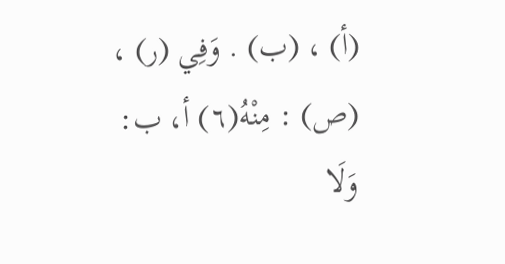(أ) ، (ب) . وَفِي (ر) ، (ص) : مِنْهُ(٦) أ، ب: وَلَا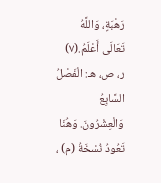رَهْبَةٍ، وَاللَّهُ تَعَالَى أَعْلَمُ.(٧) ر، ص، هـ: الْفَصْلُ السَّابِعُ وَالْعِشْرُونَ. وَهُنَا تَعُودُ نُسْخَةُ (م) ،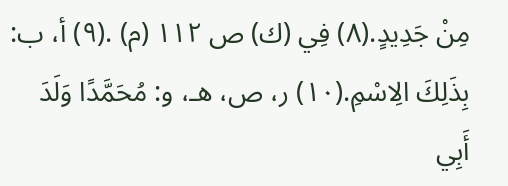مِنْ جَدِيدٍ.(٨) فِي (ك) ص ١١٢ (م) .(٩) أ، ب: بِذَلِكَ الِاسْمِ.(١٠) ر، ص، هـ، و: مُحَمَّدًا وَلَدَ أَبِي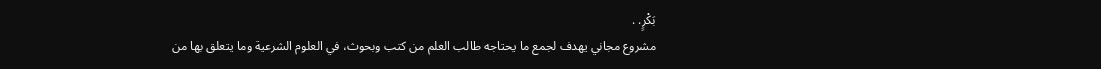بَكْرٍ. .
مشروع مجاني يهدف لجمع ما يحتاجه طالب العلم من كتب وبحوث، في العلوم الشرعية وما يتعلق بها من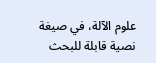علوم الآلة، في صيغة نصية قابلة للبحث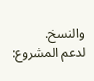والنسخ.
لدعم المشروع: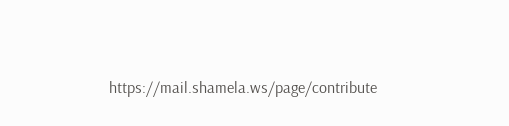https://mail.shamela.ws/page/contribute